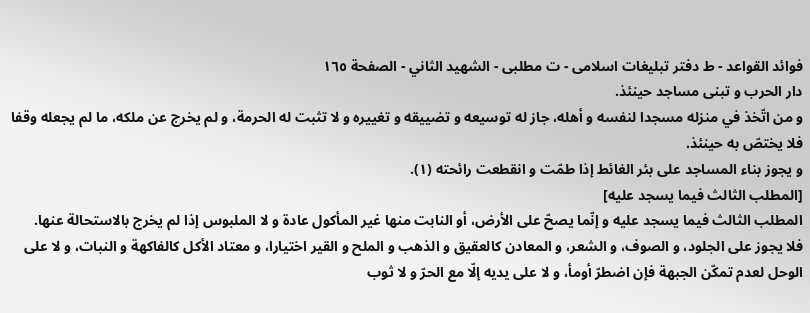فوائد القواعد - ط دفتر تبلیغات اسلامی - ت مطلبی - الشهيد الثاني - الصفحة ١٦٥
دار الحرب و تبنى مساجد حينئذ.
و من اتّخذ في منزله مسجدا لنفسه و أهله، جاز له توسيعه و تضييقه و تغييره و لا تثبت له الحرمة، و لم يخرج عن ملكه، ما لم يجعله وقفا فلا يختصّ به حينئذ.
و يجوز بناء المساجد على بئر الغائط إذا طمّت و انقطعت رائحته (١).
[المطلب الثالث فيما يسجد عليه]
المطلب الثالث فيما يسجد عليه و إنّما يصحّ على الأرض، أو النابت منها غير المأكول عادة و لا الملبوس إذا لم يخرج بالاستحالة عنها.
فلا يجوز على الجلود، و الصوف، و الشعر، و المعادن كالعقيق و الذهب و الملح و القير اختيارا، و معتاد الأكل كالفاكهة و النبات، و لا على الوحل لعدم تمكّن الجبهة فإن اضطرّ أومأ، و لا على يديه إلّا مع الحرّ و لا ثوب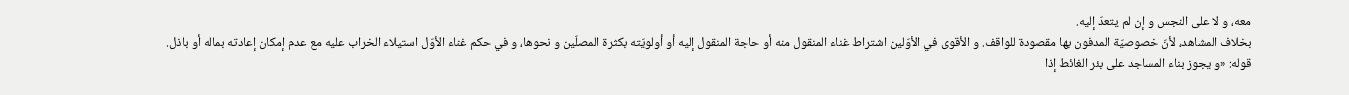معه، و لا على النجس و إن لم يتعدّ إليه.
بخلاف المشاهد، لأنّ خصوصيّة المدفون بها مقصودة للواقف. و الأقوى في الأوّلين اشتراط غناء المنقول منه أو حاجة المنقول إليه أو أولويّته بكثرة المصلّين و نحوها، و في حكم غناء الأوّل استيلاء الخراب عليه مع عدم إمكان إعادته بماله أو باذل.
قوله: «و يجوز بناء المساجد على بئر الغائط إذا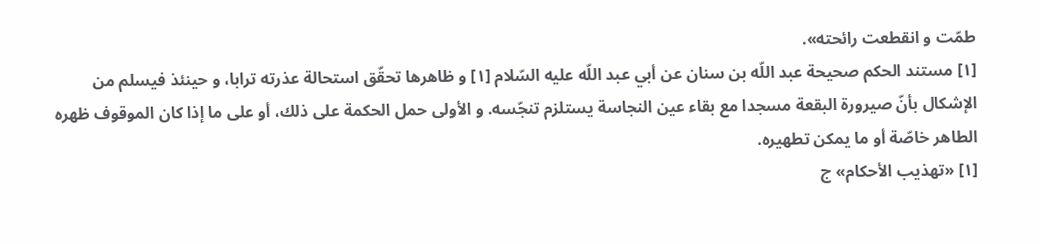طمّت و انقطعت رائحته».
[١] مستند الحكم صحيحة عبد اللّه بن سنان عن أبي عبد اللّه عليه السّلام [١] و ظاهرها تحقّق استحالة عذرته ترابا، و حينئذ فيسلم من الإشكال بأنّ صيرورة البقعة مسجدا مع بقاء عين النجاسة يستلزم تنجّسه. و الأولى حمل الحكمة على ذلك، أو على ما إذا كان الموقوف ظهره الطاهر خاصّة أو ما يمكن تطهيره.
[١] «تهذيب الأحكام» ج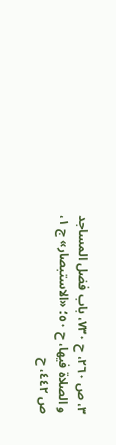٣، ص ٢٦٠، ح ٧٣٠، باب فضل المساجد و الصلاة فيها، ح ٥٠؛ «الاستبصار» ج ١، ص ٤٤٢، ح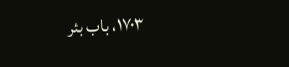١٧٠٣، باب بئر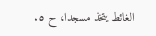الغائط يتخذ مسجدا، ح ٥.